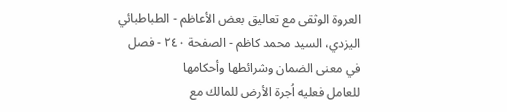العروة الوثقى مع تعاليق بعض الأعاظم - الطباطبائي اليزدي، السيد محمد كاظم - الصفحة ٢٤٠ - فصل في معنى الضمان وشرائطها وأحكامها
للعامل فعليه اُجرة الأرض للمالك مع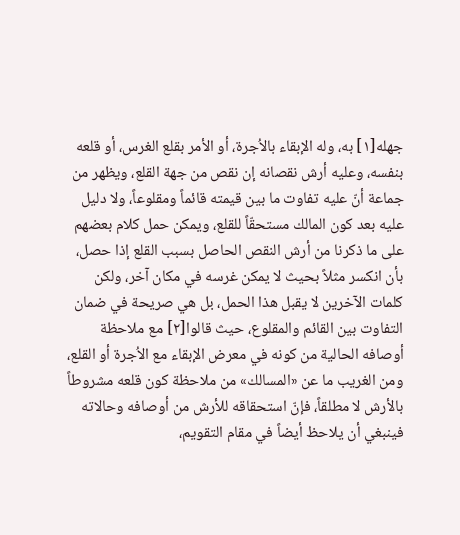جهله[١] به، وله الإبقاء بالاُجرة، أو الأمر بقلع الغرس، أو قلعه بنفسه، وعليه أرش نقصانه إن نقص من جهة القلع، ويظهر من جماعة أنّ عليه تفاوت ما بين قيمته قائماً ومقلوعاً، ولا دليل عليه بعد كون المالك مستحقّاً للقلع، ويمكن حمل كلام بعضهم على ما ذكرنا من أرش النقص الحاصل بسبب القلع إذا حصل، بأن انكسر مثلاً بحيث لا يمكن غرسه في مكان آخر، ولكن كلمات الآخرين لا يقبل هذا الحمل، بل هي صريحة في ضمان التفاوت بين القائم والمقلوع، حيث قالوا[٢] مع ملاحظة أوصافه الحالية من كونه في معرض الإبقاء مع الاُجرة أو القلع، ومن الغريب ما عن «المسالك» من ملاحظة كون قلعه مشروطاً بالأرش لا مطلقاً، فإنّ استحقاقه للأرش من أوصافه وحالاته فينبغي أن يلاحظ أيضاً في مقام التقويم،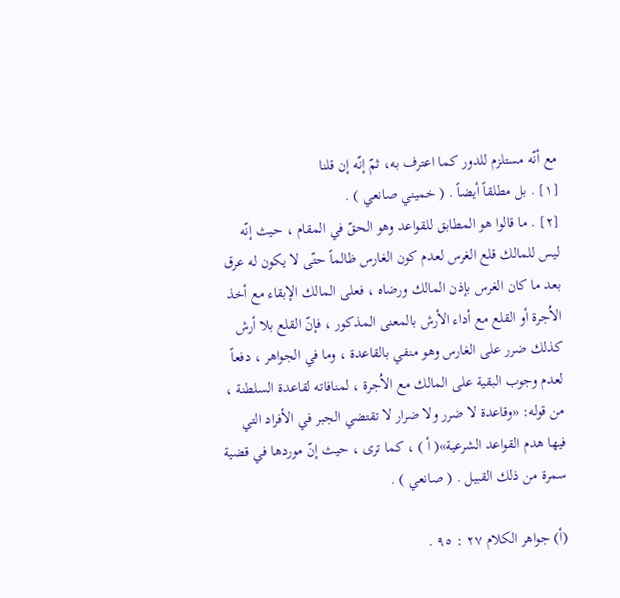مع أنّه مستلزم للدور كما اعترف به، ثمّ إنّه إن قلنا
[١] . بل مطلقاً أيضاً . ( خميني صانعي ) .
[٢] . ما قالوا هو المطابق للقواعد وهو الحقّ في المقام ، حيث إنّه ليس للمالك قلع الغرس لعدم كون الغارس ظالماً حتّى لا يكون له عرق بعد ما كان الغرس بإذن المالك ورضاه ، فعلى المالك الإبقاء مع أخذ الاُجرة أو القلع مع أداء الأرش بالمعنى المذكور ، فإنّ القلع بلا أرش كذلك ضرر على الغارس وهو منفي بالقاعدة ، وما في الجواهر ، دفعاً لعدم وجوب البقية على المالك مع الاُجرة ، لمنافاته لقاعدة السلطنة ، من قوله: «وقاعدة لا ضرر ولا ضرار لا تقتضي الجبر في الأفراد التي فيها هدم القواعد الشرعية»( أ ) ، كما ترى ، حيث إنّ موردها في قضية سمرة من ذلك القبيل . ( صانعي ) .

(أ) جواهر الكلام ٢٧ : ٩٥ .